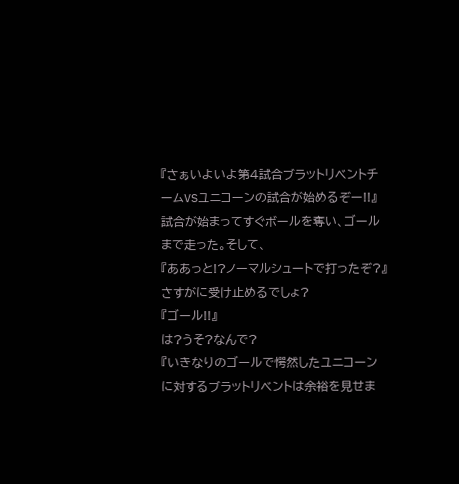『さぁいよいよ第4試合ブラットリベントチームVSユニコーンの試合が始めるぞー!!』
試合が始まってすぐボールを奪い、ゴールまで走った。そして、
『ああっと!?ノーマルシュートで打ったぞ?』
さすがに受け止めるでしょ?
『ゴール!!』
は?うそ?なんで?
『いきなりのゴールで愕然したユニコーンに対するブラットリベントは余裕を見せま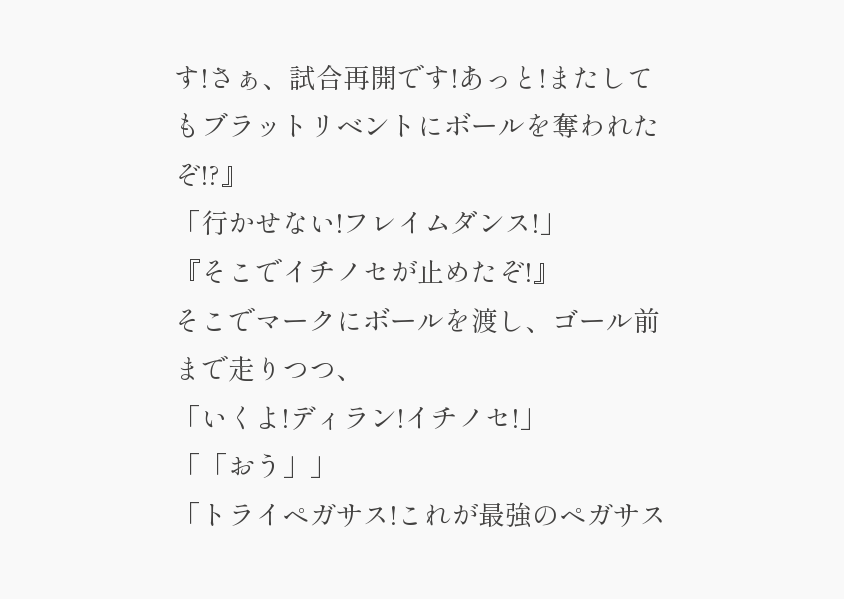す!さぁ、試合再開です!あっと!またしてもブラットリベントにボールを奪われたぞ!?』
「行かせない!フレイムダンス!」
『そこでイチノセが止めたぞ!』
そこでマークにボールを渡し、ゴール前まで走りつつ、
「いくよ!ディラン!イチノセ!」
「「おう」」
「トライペガサス!これが最強のペガサス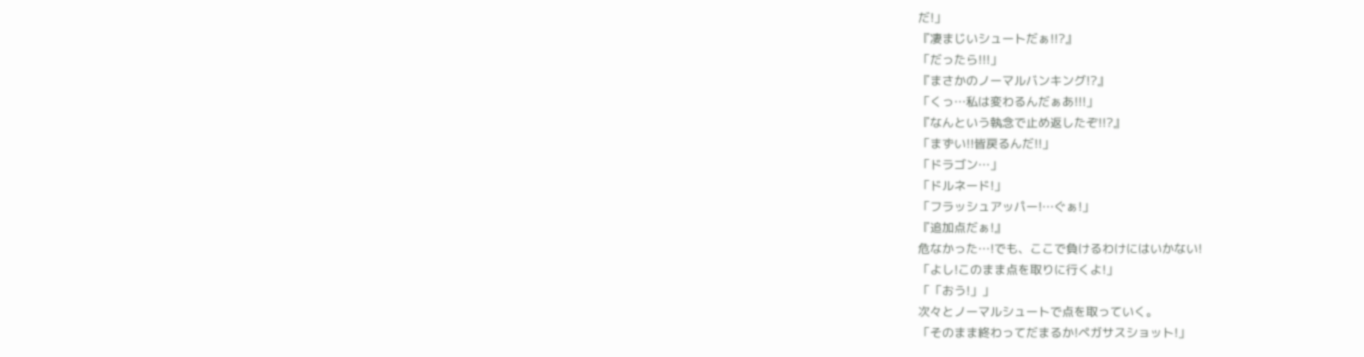だ!」
『凄まじいシュートだぁ!!?』
「だったら!!!」
『まさかのノーマルバンキング!?』
「くっ…私は変わるんだぁあ!!!」
『なんという執念で止め返したぞ!!?』
「まずい!!皆戻るんだ!!」
「ドラゴン…」
「ドルネード!」
「フラッシュアッパー!…ぐぁ!」
『追加点だぁ!』
危なかった…!でも、ここで負けるわけにはいかない!
「よし!このまま点を取りに行くよ!」
「「おう!」」
次々とノーマルシュートで点を取っていく。
「そのまま終わってだまるか!ペガサスショット!」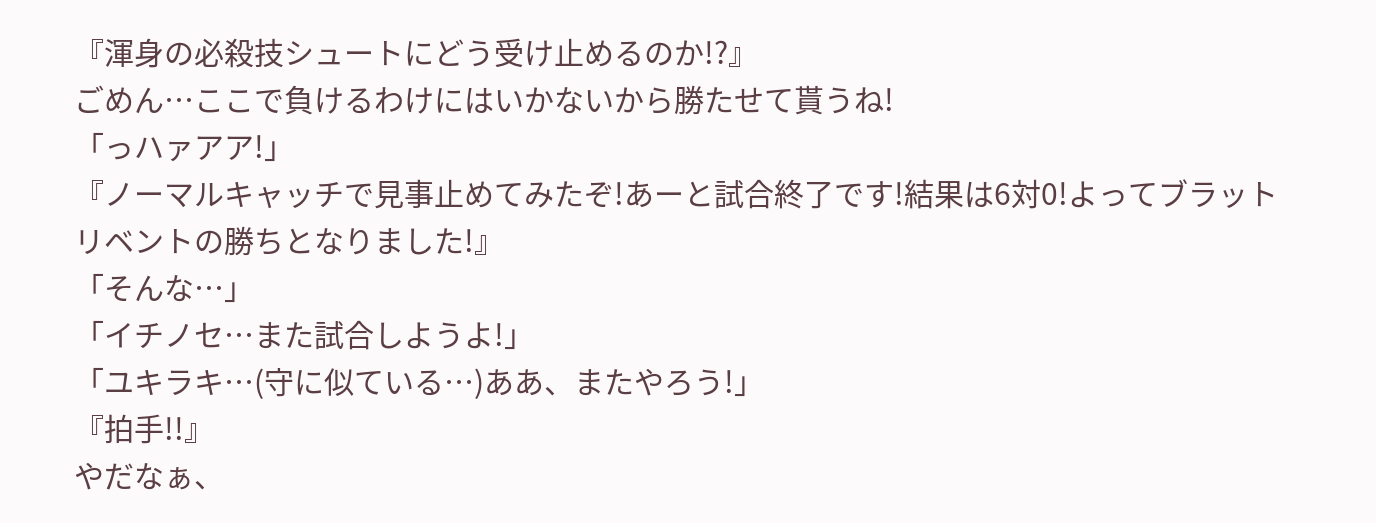『渾身の必殺技シュートにどう受け止めるのか!?』
ごめん…ここで負けるわけにはいかないから勝たせて貰うね!
「っハァアア!」
『ノーマルキャッチで見事止めてみたぞ!あーと試合終了です!結果は6対0!よってブラットリベントの勝ちとなりました!』
「そんな…」
「イチノセ…また試合しようよ!」
「ユキラキ…(守に似ている…)ああ、またやろう!」
『拍手!!』
やだなぁ、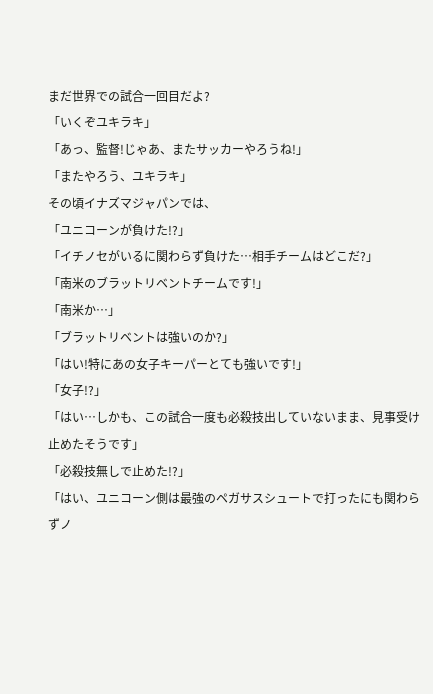まだ世界での試合一回目だよ?
「いくぞユキラキ」
「あっ、監督!じゃあ、またサッカーやろうね!」
「またやろう、ユキラキ」
その頃イナズマジャパンでは、
「ユニコーンが負けた!?」
「イチノセがいるに関わらず負けた…相手チームはどこだ?」
「南米のブラットリベントチームです!」
「南米か…」
「ブラットリベントは強いのか?」
「はい!特にあの女子キーパーとても強いです!」
「女子!?」
「はい…しかも、この試合一度も必殺技出していないまま、見事受け止めたそうです」
「必殺技無しで止めた!?」
「はい、ユニコーン側は最強のペガサスシュートで打ったにも関わらずノ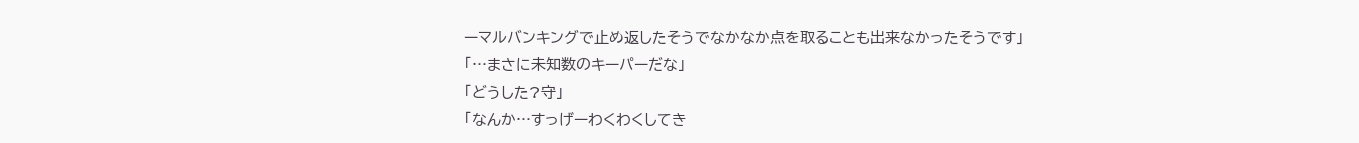ーマルバンキングで止め返したそうでなかなか点を取ることも出来なかったそうです」
「…まさに未知数のキーパーだな」
「どうした?守」
「なんか…すっげーわくわくしてき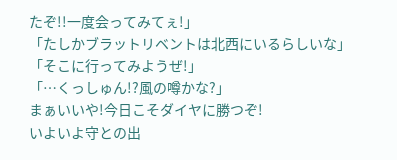たぞ!!一度会ってみてぇ!」
「たしかブラットリベントは北西にいるらしいな」
「そこに行ってみようぜ!」
「…くっしゅん!?風の噂かな?」
まぁいいや!今日こそダイヤに勝つぞ!
いよいよ守との出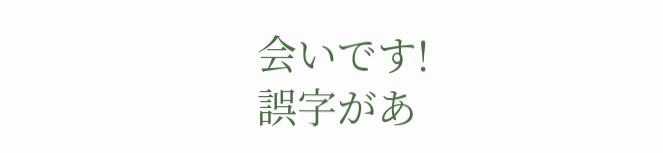会いです!
誤字があ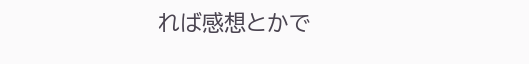れば感想とかで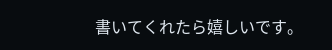書いてくれたら嬉しいです。